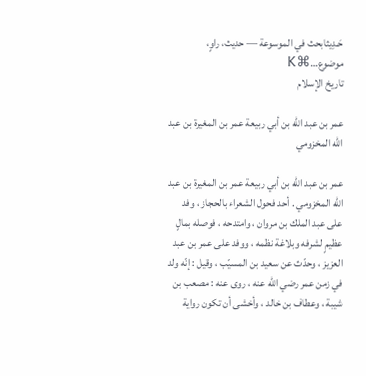حَـدِيثابحث في الموسوعة — حديث، راوٍ، موضوع…⌘K
تاريخ الإسلام

عمر بن عبد الله بن أبي ربيعة عمر بن المغيرة بن عبد الله المخزومي

عمر بن عبد الله بن أبي ربيعة عمر بن المغيرة بن عبد الله المخزومي . أحد فحول الشعراء بالحجاز ، وفد على عبد الملك بن مروان ، وامتدحه ، فوصله بمالٍ عظيمٍ لشرفه وبلاغة نظمه ، ووفد على عمر بن عبد العزيز ، وحدّث عن سعيد بن المسيّب ، وقيل : إنّه ولد في زمن عمر رضي الله عنه ، روى عنه : مصعب بن شيبة ، وعطاف بن خالد ، وأخشى أن تكون رواية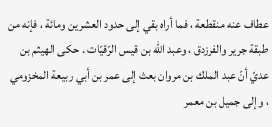عطاف عنه منقطعة ، فما أراه بقي إلى حدود العشرين ومائة ، فإنه من طبقة جرير والفرزدق ، وعبد الله بن قيس الرّقيّات . حكى الهيثم بن عديّ أنّ عبد الملك بن مروان بعث إلى عمر بن أبي ربيعة المخزومي ، وإلى جميل بن معمر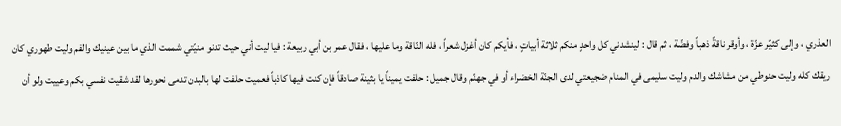العذري ، وإلى كثيّر عزّة ، وأوقر ناقةً ذهباً وفضّة ، ثم قال : لينشدني كل واحدٍ منكم ثلاثة أبياتٍ ، فأيكم كان أغزل شعراً ، فله النّاقة وما عليها ، فقال عمر بن أبي ربيعة : فيا ليت أني حيث تدنو منيّتي شممت الذي ما بين عينيك والفم وليت طهوري كان ريقك كله وليت حنوطي من مشاشك والدم وليت سليمى في المنام ضجيعتي لدى الجنّة الخضراء أو في جهنّم وقال جميل : حلفت يميناً يا بثينة صادقاً فإن كنت فيها كاذباً فعميت حلفت لها بالبدن تدمى نحورها لقد شقيت نفسي بكم وعييت ولو أن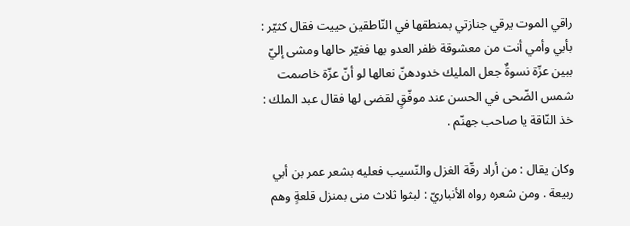راقي الموت يرقي جنازتي بمنطقها في النّاطقين حييت فقال كثيّر : بأبي وأمي أنت من معشوقة ظفر العدو بها فغيّر حالها ومشى إليّ ببين عزّة نسوةٌ جعل المليك خدودهنّ نعالها لو أنّ عزّة خاصمت شمس الضّحى في الحسن عند موفّقٍ لقضى لها فقال عبد الملك : خذ النّاقة يا صاحب جهنّم .

وكان يقال : من أراد رقّة الغزل والنّسيب فعليه بشعر عمر بن أبي ربيعة . ومن شعره رواه الأنباريّ : لبثوا ثلاث منى بمنزل قلعةٍ وهم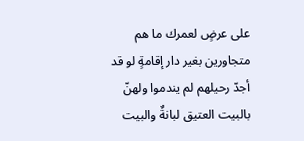على عرضٍ لعمرك ما هم متجاورين بغير دار إقامةٍ لو قد أجدّ رحيلهم لم يندموا ولهنّ بالبيت العتيق لبانةٌ والبيت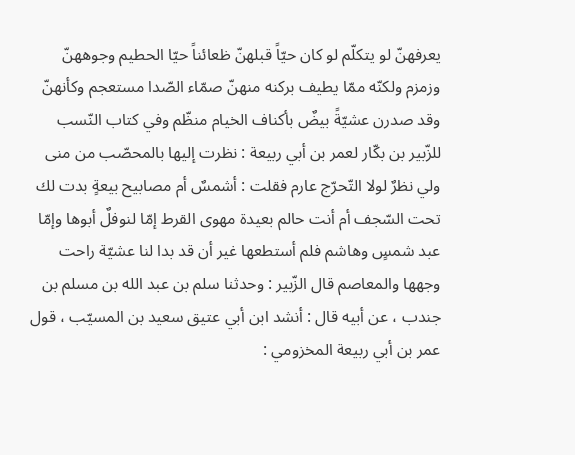يعرفهنّ لو يتكلّم لو كان حيّاً قبلهنّ ظعائناً حيّا الحطيم وجوههنّ وزمزم ولكنّه ممّا يطيف بركنه منهنّ صمّاء الصّدا مستعجم وكأنهنّ وقد صدرن عشيّةً بيضٌ بأكناف الخيام منظّم وفي كتاب النّسب للزّبير بن بكّار لعمر بن أبي ربيعة : نظرت إليها بالمحصّب من منى ولي نظرٌ لولا التّحرّج عارم فقلت : أشمسٌ أم مصابيح بيعةٍ بدت لك تحت السّجف أم أنت حالم بعيدة مهوى القرط إمّا لنوفلٌ أبوها وإمّا عبد شمسٍ وهاشم فلم أستطعها غير أن قد بدا لنا عشيّة راحت وجهها والمعاصم قال الزّبير : وحدثنا سلم بن عبد الله بن مسلم بن جندب ، عن أبيه قال : أنشد ابن أبي عتيق سعيد بن المسيّب ، قول عمر بن أبي ربيعة المخزومي :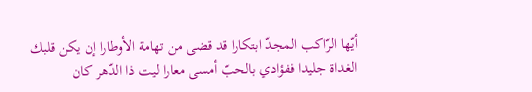أيّها الرّاكب المجدّ ابتكارا قد قضى من تهامة الأوطارا إن يكن قلبك الغداة جليدا ففؤادي بالحبّ أمسى معارا ليت ذا الدّهر كان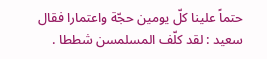حتماً علينا كلّ يومين حجّة واعتمارا فقال سعيد : لقد كلّف المسلمسن شططا .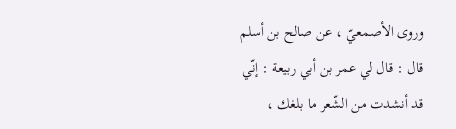وروى الأصمعيّ ، عن صالح بن أسلم قال : قال لي عمر بن أبي ربيعة : إنّي قد أنشدت من الشّعر ما بلغك ،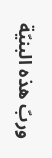وربّ هذه البنيّة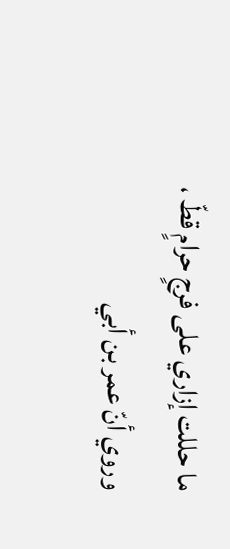ما حللت إزاري على فرجٍ حرامٍ قطّ ، وروي أنّ عمر بن أبي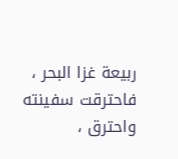ربيعة غزا البحر ، فاحترقت سفينته واحترق ،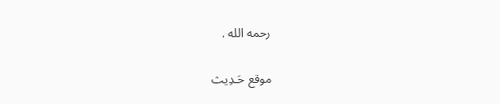رحمه الله .

موقع حَـدِيث